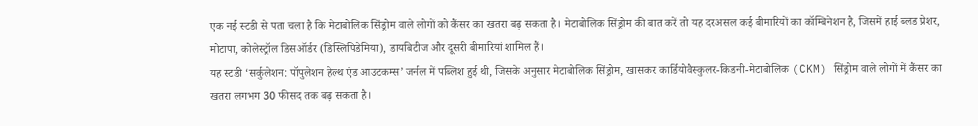एक नई स्टडी से पता चला है कि मेटाबोलिक सिंड्रोम वाले लोगों को कैंसर का खतरा बढ़ सकता है। मेटाबोलिक सिंड्रोम की बात करें तो यह दरअसल कई बीमारियों का कॉम्बिनेशन है, जिसमें हाई ब्लड प्रेशर, मोटापा, कोलेस्ट्रॉल डिसऑर्डर (डिस्लिपिडेमिया), डायबिटीज और दूसरी बीमारियां शामिल हैं।
यह स्टडी ‘सर्कुलेशन: पॉपुलेशन हेल्थ एंड आउटकम्स’ जर्नल में पब्लिश हुई थी, जिसके अनुसार मेटाबोलिक सिंड्रोम, खासकर कार्डियोवैस्कुलर-किडनी-मेटाबोलिक (CKM) सिंड्रोम वाले लोगों में कैंसर का खतरा लगभग 30 फीसद तक बढ़ सकता है।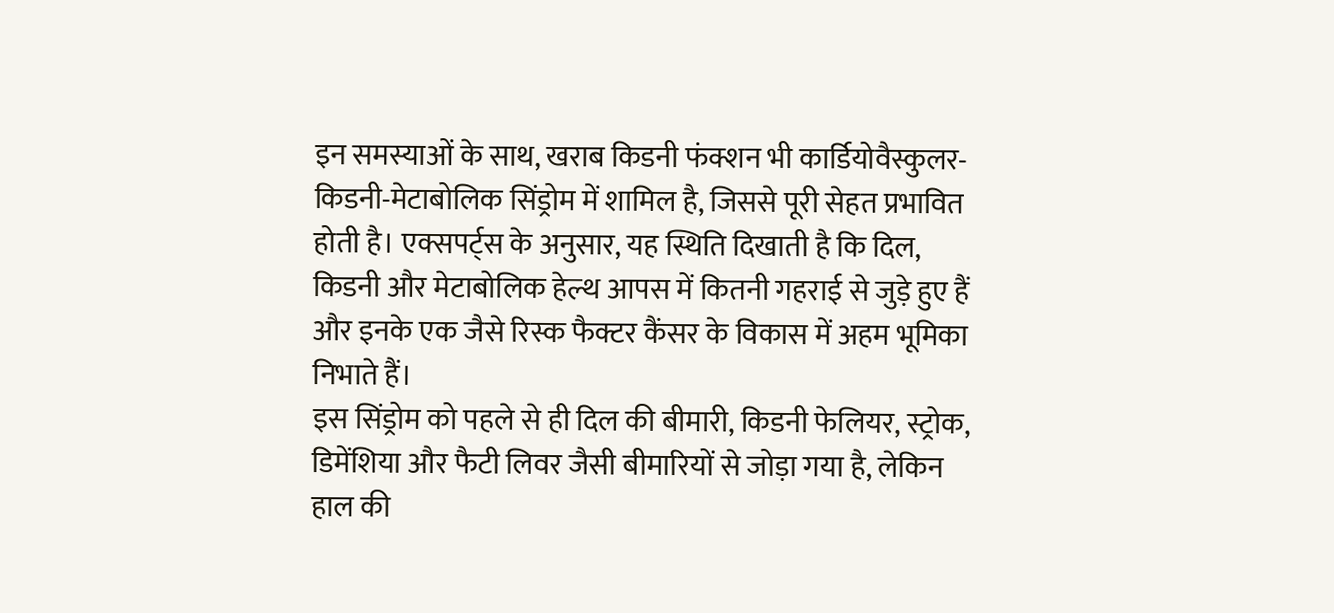इन समस्याओं के साथ, खराब किडनी फंक्शन भी कार्डियोवैस्कुलर-किडनी-मेटाबोलिक सिंड्रोम में शामिल है, जिससे पूरी सेहत प्रभावित होती है। एक्सपर्ट्स के अनुसार, यह स्थिति दिखाती है कि दिल, किडनी और मेटाबोलिक हेल्थ आपस में कितनी गहराई से जुड़े हुए हैं और इनके एक जैसे रिस्क फैक्टर कैंसर के विकास में अहम भूमिका निभाते हैं।
इस सिंड्रोम को पहले से ही दिल की बीमारी, किडनी फेलियर, स्ट्रोक, डिमेंशिया और फैटी लिवर जैसी बीमारियों से जोड़ा गया है, लेकिन हाल की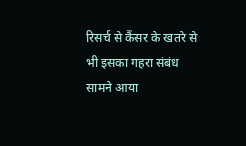रिसर्च से कैंसर के खतरे से भी इसका गहरा संबंध सामने आया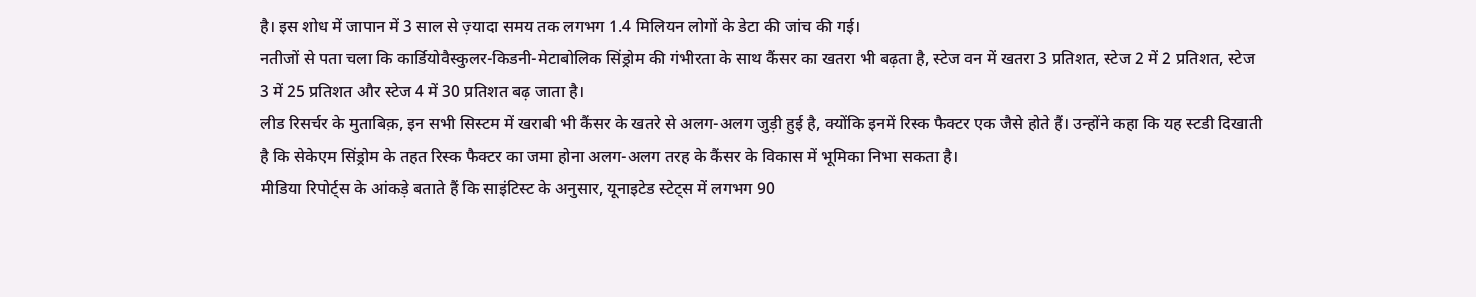है। इस शोध में जापान में 3 साल से ज़्यादा समय तक लगभग 1.4 मिलियन लोगों के डेटा की जांच की गई।
नतीजों से पता चला कि कार्डियोवैस्कुलर-किडनी-मेटाबोलिक सिंड्रोम की गंभीरता के साथ कैंसर का खतरा भी बढ़ता है, स्टेज वन में खतरा 3 प्रतिशत, स्टेज 2 में 2 प्रतिशत, स्टेज 3 में 25 प्रतिशत और स्टेज 4 में 30 प्रतिशत बढ़ जाता है।
लीड रिसर्चर के मुताबिक़, इन सभी सिस्टम में खराबी भी कैंसर के खतरे से अलग-अलग जुड़ी हुई है, क्योंकि इनमें रिस्क फैक्टर एक जैसे होते हैं। उन्होंने कहा कि यह स्टडी दिखाती है कि सेकेएम सिंड्रोम के तहत रिस्क फैक्टर का जमा होना अलग-अलग तरह के कैंसर के विकास में भूमिका निभा सकता है।
मीडिया रिपोर्ट्स के आंकड़े बताते हैं कि साइंटिस्ट के अनुसार, यूनाइटेड स्टेट्स में लगभग 90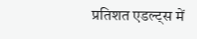प्रतिशत एडल्ट्स में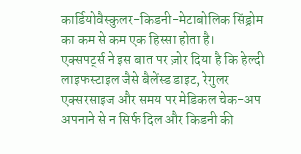कार्डियोवैस्कुलर-किडनी-मेटाबोलिक सिंड्रोम का कम से कम एक हिस्सा होता है।
एक्सपर्ट्स ने इस बात पर ज़ोर दिया है कि हेल्दी लाइफस्टाइल जैसे बैलेंस्ड डाइट, रेगुलर एक्सरसाइज और समय पर मेडिकल चेक-अप अपनाने से न सिर्फ दिल और किडनी की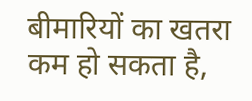बीमारियों का खतरा कम हो सकता है,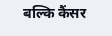बल्कि कैंसर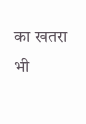का खतरा भी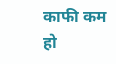काफी कम हो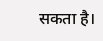सकता है।